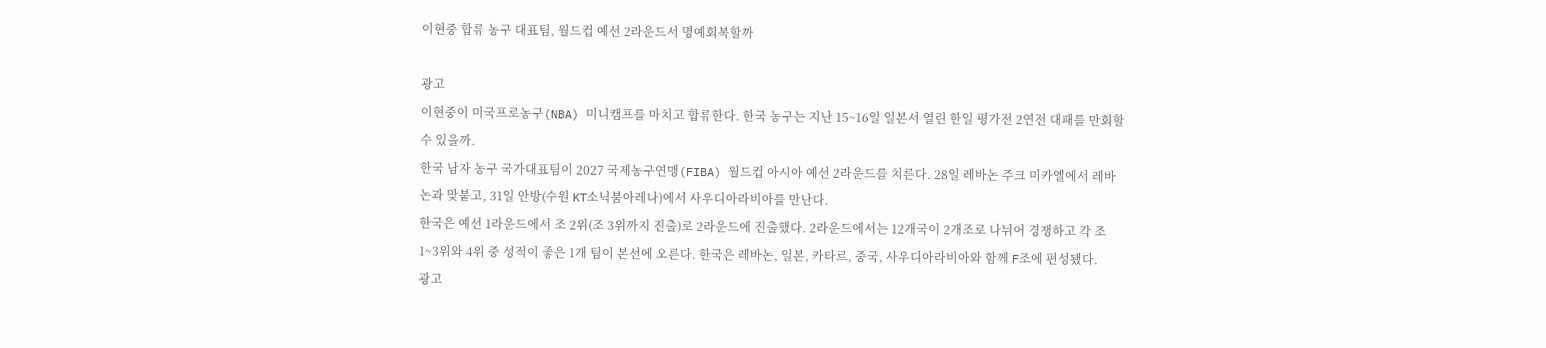이현중 합류 농구 대표팀, 월드컵 예선 2라운드서 명예회복할까

광고
이현중이 미국프로농구(NBA) 미니캠프를 마치고 합류한다. 한국 농구는 지난 15~16일 일본서 열린 한일 평가전 2연전 대패를 만회할 수 있을까.
한국 남자 농구 국가대표팀이 2027 국제농구연맹(FIBA) 월드컵 아시아 예선 2라운드를 치른다. 28일 레바논 주크 미카엘에서 레바논과 맞붙고, 31일 안방(수원 KT소닉붐아레나)에서 사우디아라비아를 만난다.
한국은 예선 1라운드에서 조 2위(조 3위까지 진출)로 2라운드에 진출했다. 2라운드에서는 12개국이 2개조로 나뉘어 경쟁하고 각 조 1~3위와 4위 중 성적이 좋은 1개 팀이 본선에 오른다. 한국은 레바논, 일본, 카타르, 중국, 사우디아라비아와 함께 F조에 편성됐다.
광고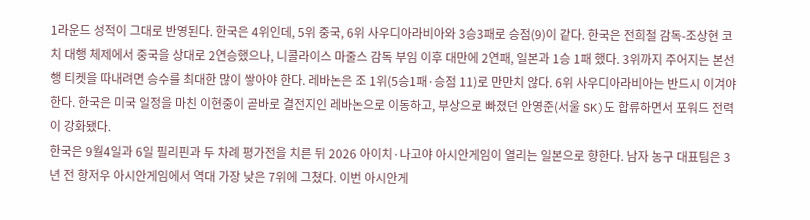1라운드 성적이 그대로 반영된다. 한국은 4위인데, 5위 중국, 6위 사우디아라비아와 3승3패로 승점(9)이 같다. 한국은 전희철 감독-조상현 코치 대행 체제에서 중국을 상대로 2연승했으나, 니콜라이스 마줄스 감독 부임 이후 대만에 2연패, 일본과 1승 1패 했다. 3위까지 주어지는 본선행 티켓을 따내려면 승수를 최대한 많이 쌓아야 한다. 레바논은 조 1위(5승1패·승점 11)로 만만치 않다. 6위 사우디아라비아는 반드시 이겨야 한다. 한국은 미국 일정을 마친 이현중이 곧바로 결전지인 레바논으로 이동하고, 부상으로 빠졌던 안영준(서울 SK)도 합류하면서 포워드 전력이 강화됐다.
한국은 9월4일과 6일 필리핀과 두 차례 평가전을 치른 뒤 2026 아이치·나고야 아시안게임이 열리는 일본으로 향한다. 남자 농구 대표팀은 3년 전 항저우 아시안게임에서 역대 가장 낮은 7위에 그쳤다. 이번 아시안게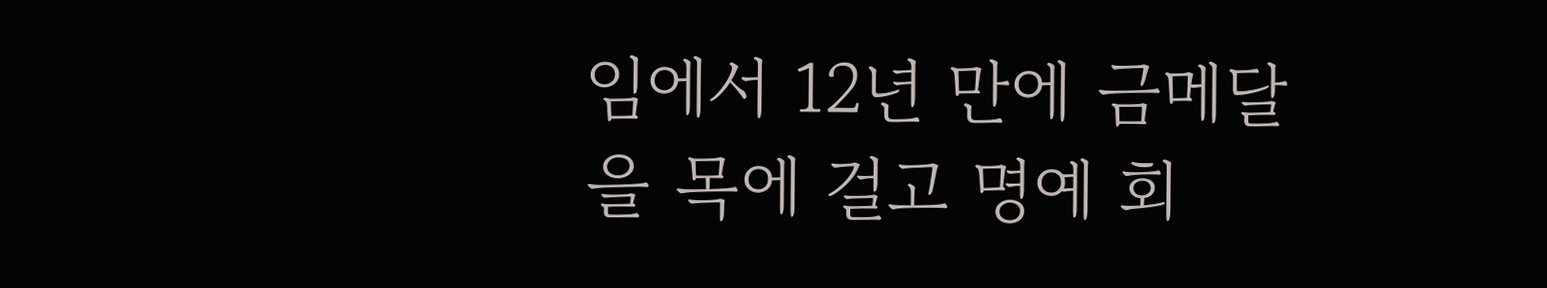임에서 12년 만에 금메달을 목에 걸고 명예 회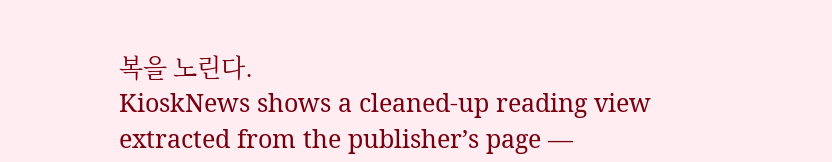복을 노린다.
KioskNews shows a cleaned-up reading view extracted from the publisher’s page —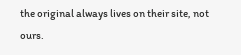the original always lives on their site, not ours.